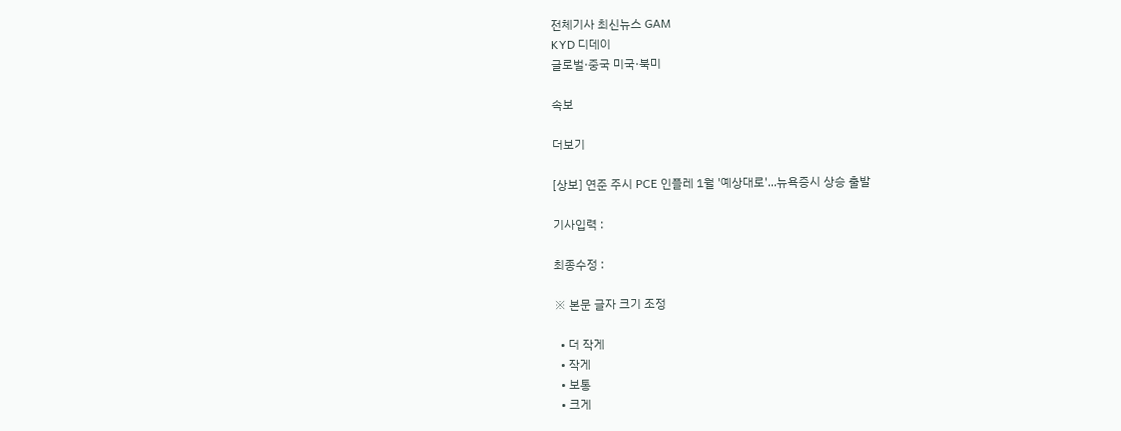전체기사 최신뉴스 GAM
KYD 디데이
글로벌·중국 미국·북미

속보

더보기

[상보] 연준 주시 PCE 인플레 1월 '예상대로'...뉴욕증시 상승 출발

기사입력 :

최종수정 :

※ 본문 글자 크기 조정

  • 더 작게
  • 작게
  • 보통
  • 크게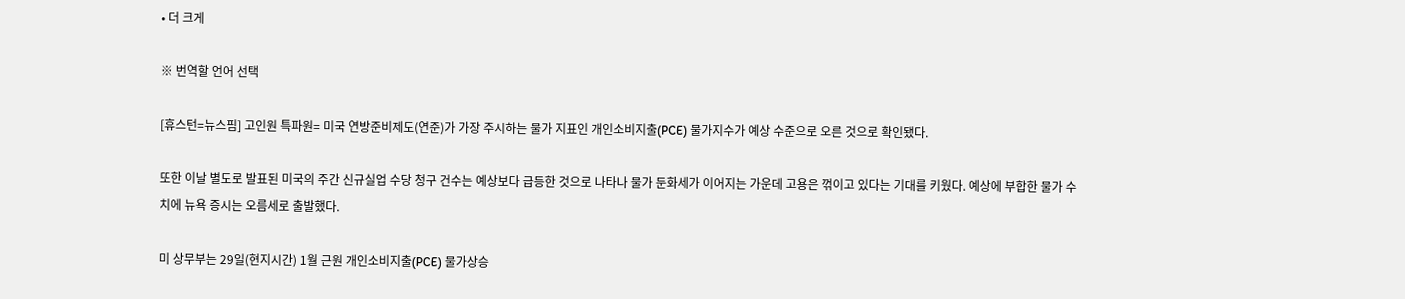• 더 크게

※ 번역할 언어 선택

[휴스턴=뉴스핌] 고인원 특파원= 미국 연방준비제도(연준)가 가장 주시하는 물가 지표인 개인소비지출(PCE) 물가지수가 예상 수준으로 오른 것으로 확인됐다.

또한 이날 별도로 발표된 미국의 주간 신규실업 수당 청구 건수는 예상보다 급등한 것으로 나타나 물가 둔화세가 이어지는 가운데 고용은 꺾이고 있다는 기대를 키웠다. 예상에 부합한 물가 수치에 뉴욕 증시는 오름세로 출발했다.

미 상무부는 29일(현지시간) 1월 근원 개인소비지출(PCE) 물가상승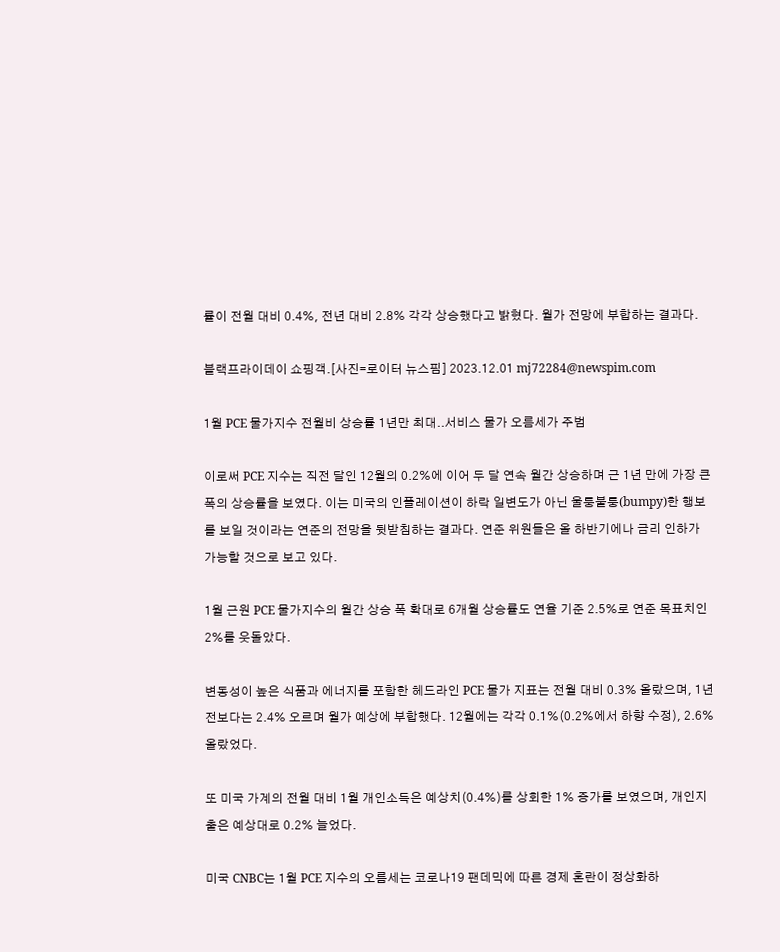률이 전월 대비 0.4%, 전년 대비 2.8% 각각 상승했다고 밝혔다. 월가 전망에 부합하는 결과다.

블랙프라이데이 쇼핑객.[사진=로이터 뉴스핌] 2023.12.01 mj72284@newspim.com

1월 PCE 물가지수 전월비 상승률 1년만 최대..서비스 물가 오름세가 주범

이로써 PCE 지수는 직전 달인 12월의 0.2%에 이어 두 달 연속 월간 상승하며 근 1년 만에 가장 큰 폭의 상승률을 보였다. 이는 미국의 인플레이션이 하락 일변도가 아닌 울퉁불퉁(bumpy)한 행보를 보일 것이라는 연준의 전망을 뒷받침하는 결과다. 연준 위원들은 올 하반기에나 금리 인하가 가능할 것으로 보고 있다.

1월 근원 PCE 물가지수의 월간 상승 폭 확대로 6개월 상승률도 연율 기준 2.5%로 연준 목표치인 2%를 웃돌았다.

변동성이 높은 식품과 에너지를 포함한 헤드라인 PCE 물가 지표는 전월 대비 0.3% 올랐으며, 1년 전보다는 2.4% 오르며 월가 예상에 부합했다. 12월에는 각각 0.1%(0.2%에서 하향 수정), 2.6% 올랐었다.

또 미국 가계의 전월 대비 1월 개인소득은 예상치(0.4%)를 상회한 1% 증가를 보였으며, 개인지출은 예상대로 0.2% 늘었다.

미국 CNBC는 1월 PCE 지수의 오름세는 코로나19 팬데믹에 따른 경제 혼란이 정상화하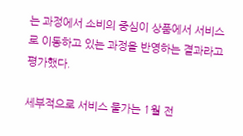는 과정에서 소비의 중심이 상품에서 서비스로 이동하고 있는 과정을 반영하는 결과라고 평가했다.

세부적으로 서비스 물가는 1월 전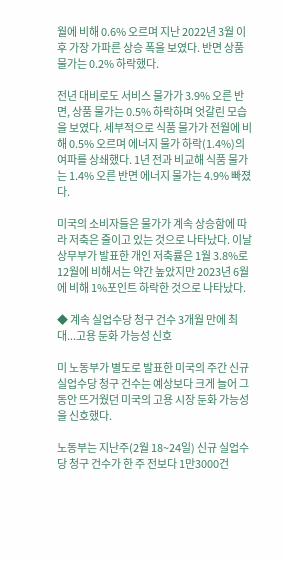월에 비해 0.6% 오르며 지난 2022년 3월 이후 가장 가파른 상승 폭을 보였다. 반면 상품 물가는 0.2% 하락했다.

전년 대비로도 서비스 물가가 3.9% 오른 반면, 상품 물가는 0.5% 하락하며 엇갈린 모습을 보였다. 세부적으로 식품 물가가 전월에 비해 0.5% 오르며 에너지 물가 하락(1.4%)의 여파를 상쇄했다. 1년 전과 비교해 식품 물가는 1.4% 오른 반면 에너지 물가는 4.9% 빠졌다.

미국의 소비자들은 물가가 계속 상승함에 따라 저축은 줄이고 있는 것으로 나타났다. 이날 상무부가 발표한 개인 저축률은 1월 3.8%로 12월에 비해서는 약간 높았지만 2023년 6월에 비해 1%포인트 하락한 것으로 나타났다.

◆ 계속 실업수당 청구 건수 3개월 만에 최대...고용 둔화 가능성 신호

미 노동부가 별도로 발표한 미국의 주간 신규 실업수당 청구 건수는 예상보다 크게 늘어 그동안 뜨거웠던 미국의 고용 시장 둔화 가능성을 신호했다.

노동부는 지난주(2월 18~24일) 신규 실업수당 청구 건수가 한 주 전보다 1만3000건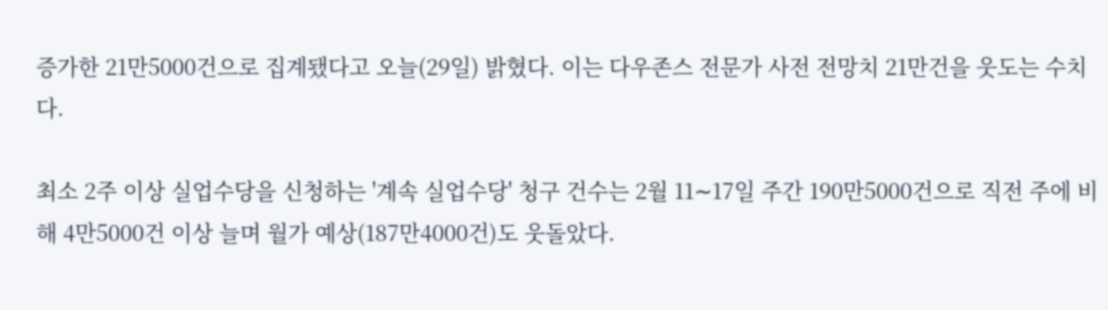증가한 21만5000건으로 집계됐다고 오늘(29일) 밝혔다. 이는 다우존스 전문가 사전 전망치 21만건을 웃도는 수치다.

최소 2주 이상 실업수당을 신청하는 '계속 실업수당' 청구 건수는 2월 11∼17일 주간 190만5000건으로 직전 주에 비해 4만5000건 이상 늘며 월가 예상(187만4000건)도 웃돌았다.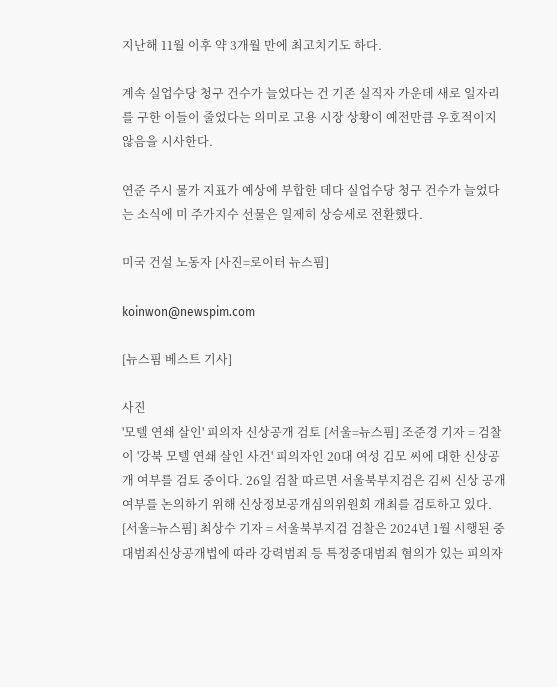지난해 11월 이후 약 3개월 만에 최고치기도 하다.

계속 실업수당 청구 건수가 늘었다는 건 기존 실직자 가운데 새로 일자리를 구한 이들이 줄었다는 의미로 고용 시장 상황이 예전만큼 우호적이지 않음을 시사한다.

연준 주시 물가 지표가 예상에 부합한 데다 실업수당 청구 건수가 늘었다는 소식에 미 주가지수 선물은 일제히 상승세로 전환했다.

미국 건설 노동자 [사진=로이터 뉴스핌]

koinwon@newspim.com

[뉴스핌 베스트 기사]

사진
'모텔 연쇄 살인' 피의자 신상공개 검토 [서울=뉴스핌] 조준경 기자 = 검찰이 '강북 모텔 연쇄 살인 사건' 피의자인 20대 여성 김모 씨에 대한 신상공개 여부를 검토 중이다. 26일 검찰 따르면 서울북부지검은 김씨 신상 공개 여부를 논의하기 위해 신상정보공개심의위원회 개최를 검토하고 있다. [서울=뉴스핌] 최상수 기자 = 서울북부지검 검찰은 2024년 1월 시행된 중대범죄신상공개법에 따라 강력범죄 등 특정중대범죄 혐의가 있는 피의자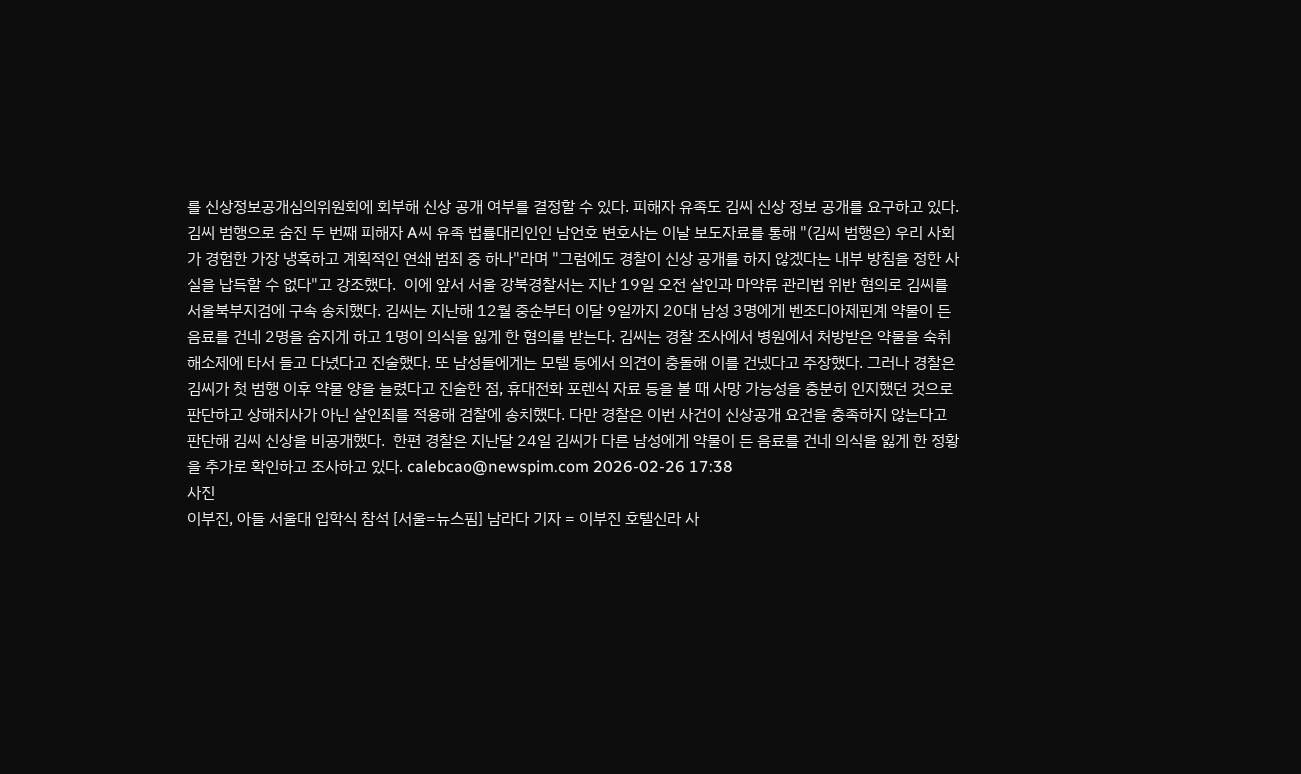를 신상정보공개심의위원회에 회부해 신상 공개 여부를 결정할 수 있다. 피해자 유족도 김씨 신상 정보 공개를 요구하고 있다. 김씨 범행으로 숨진 두 번째 피해자 A씨 유족 법률대리인인 남언호 변호사는 이날 보도자료를 통해 "(김씨 범행은) 우리 사회가 경험한 가장 냉혹하고 계획적인 연쇄 범죄 중 하나"라며 "그럼에도 경찰이 신상 공개를 하지 않겠다는 내부 방침을 정한 사실을 납득할 수 없다"고 강조했다.  이에 앞서 서울 강북경찰서는 지난 19일 오전 살인과 마약류 관리법 위반 혐의로 김씨를 서울북부지검에 구속 송치했다. 김씨는 지난해 12월 중순부터 이달 9일까지 20대 남성 3명에게 벤조디아제핀계 약물이 든 음료를 건네 2명을 숨지게 하고 1명이 의식을 잃게 한 혐의를 받는다. 김씨는 경찰 조사에서 병원에서 처방받은 약물을 숙취해소제에 타서 들고 다녔다고 진술했다. 또 남성들에게는 모텔 등에서 의견이 충돌해 이를 건넸다고 주장했다. 그러나 경찰은 김씨가 첫 범행 이후 약물 양을 늘렸다고 진술한 점, 휴대전화 포렌식 자료 등을 볼 때 사망 가능성을 충분히 인지했던 것으로 판단하고 상해치사가 아닌 살인죄를 적용해 검찰에 송치했다. 다만 경찰은 이번 사건이 신상공개 요건을 충족하지 않는다고 판단해 김씨 신상을 비공개했다.  한편 경찰은 지난달 24일 김씨가 다른 남성에게 약물이 든 음료를 건네 의식을 잃게 한 정황을 추가로 확인하고 조사하고 있다. calebcao@newspim.com 2026-02-26 17:38
사진
이부진, 아들 서울대 입학식 참석 [서울=뉴스핌] 남라다 기자 = 이부진 호텔신라 사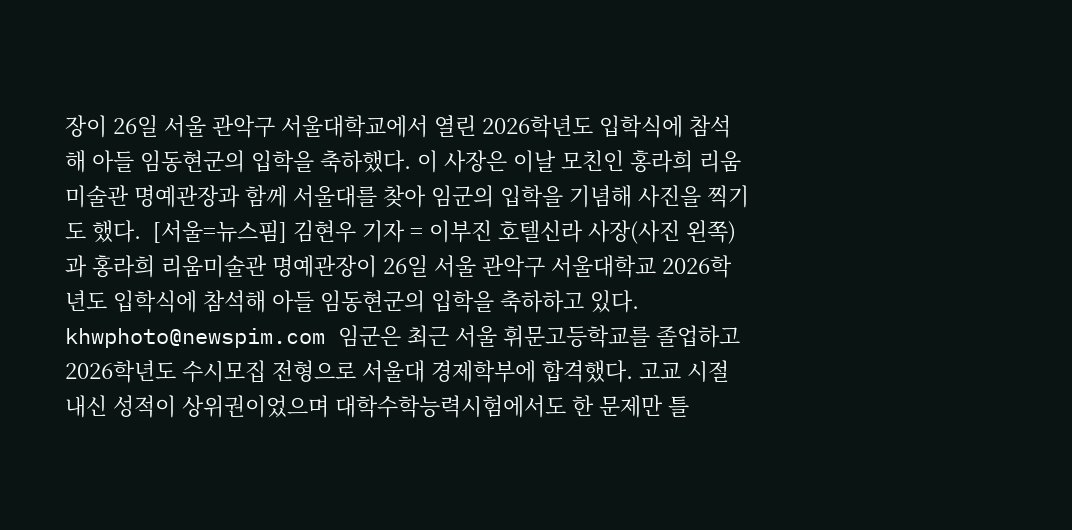장이 26일 서울 관악구 서울대학교에서 열린 2026학년도 입학식에 참석해 아들 임동현군의 입학을 축하했다. 이 사장은 이날 모친인 홍라희 리움미술관 명예관장과 함께 서울대를 찾아 임군의 입학을 기념해 사진을 찍기도 했다.  [서울=뉴스핌] 김현우 기자 = 이부진 호텔신라 사장(사진 왼쪽)과 홍라희 리움미술관 명예관장이 26일 서울 관악구 서울대학교 2026학년도 입학식에 참석해 아들 임동현군의 입학을 축하하고 있다.  khwphoto@newspim.com 임군은 최근 서울 휘문고등학교를 졸업하고 2026학년도 수시모집 전형으로 서울대 경제학부에 합격했다. 고교 시절 내신 성적이 상위권이었으며 대학수학능력시험에서도 한 문제만 틀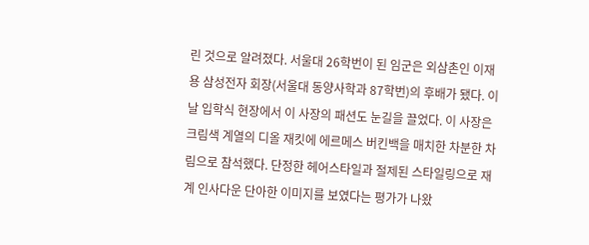린 것으로 알려졌다. 서울대 26학번이 된 임군은 외삼촌인 이재용 삼성전자 회장(서울대 동양사학과 87학번)의 후배가 됐다. 이날 입학식 현장에서 이 사장의 패션도 눈길을 끌었다. 이 사장은 크림색 계열의 디올 재킷에 에르메스 버킨백을 매치한 차분한 차림으로 참석했다. 단정한 헤어스타일과 절제된 스타일링으로 재계 인사다운 단아한 이미지를 보였다는 평가가 나왔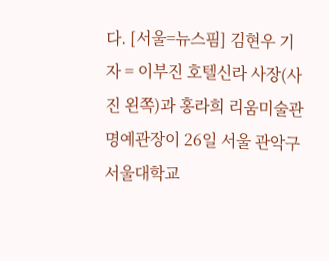다. [서울=뉴스핌] 김현우 기자 = 이부진 호텔신라 사장(사진 왼쪽)과 홍라희 리움미술관 명예관장이 26일 서울 관악구 서울대학교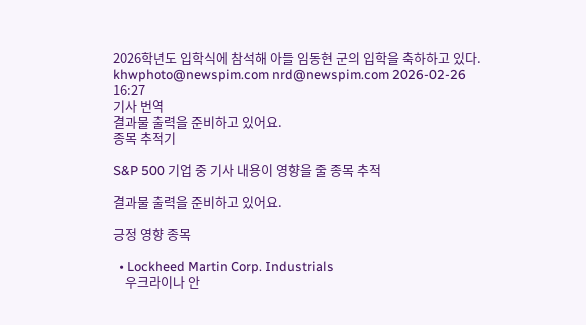2026학년도 입학식에 참석해 아들 임동현 군의 입학을 축하하고 있다. khwphoto@newspim.com nrd@newspim.com 2026-02-26 16:27
기사 번역
결과물 출력을 준비하고 있어요.
종목 추적기

S&P 500 기업 중 기사 내용이 영향을 줄 종목 추적

결과물 출력을 준비하고 있어요.

긍정 영향 종목

  • Lockheed Martin Corp. Industrials
    우크라이나 안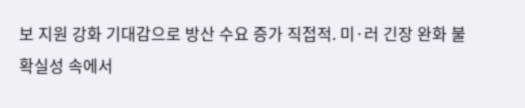보 지원 강화 기대감으로 방산 수요 증가 직접적. 미·러 긴장 완화 불확실성 속에서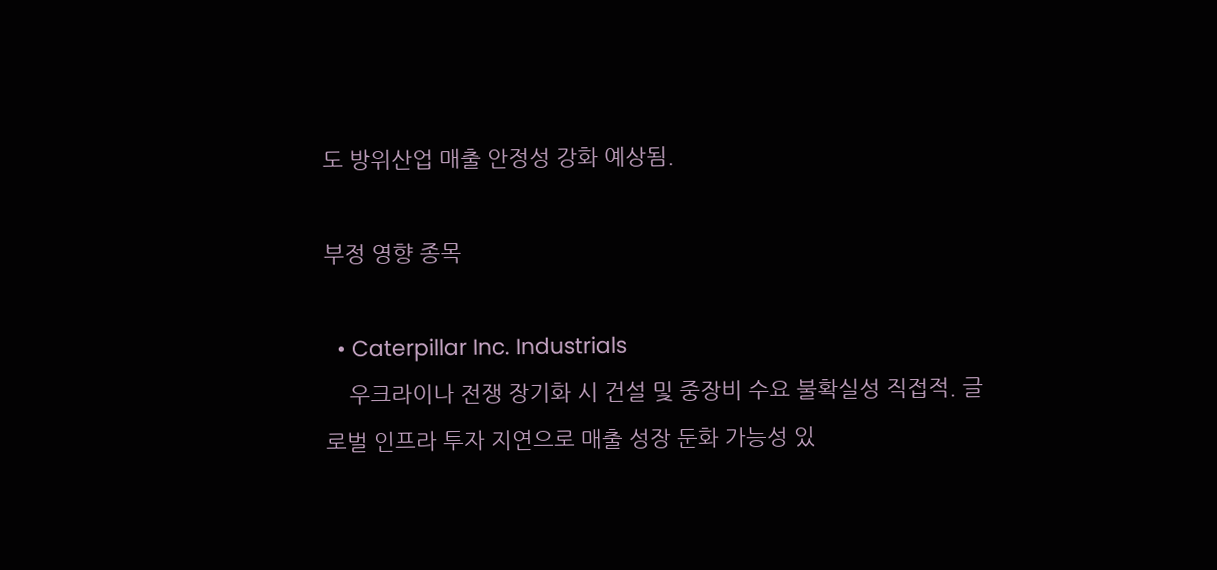도 방위산업 매출 안정성 강화 예상됨.

부정 영향 종목

  • Caterpillar Inc. Industrials
    우크라이나 전쟁 장기화 시 건설 및 중장비 수요 불확실성 직접적. 글로벌 인프라 투자 지연으로 매출 성장 둔화 가능성 있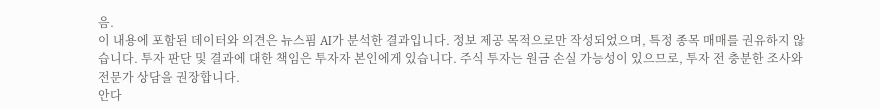음.
이 내용에 포함된 데이터와 의견은 뉴스핌 AI가 분석한 결과입니다. 정보 제공 목적으로만 작성되었으며, 특정 종목 매매를 권유하지 않습니다. 투자 판단 및 결과에 대한 책임은 투자자 본인에게 있습니다. 주식 투자는 원금 손실 가능성이 있으므로, 투자 전 충분한 조사와 전문가 상담을 권장합니다.
안다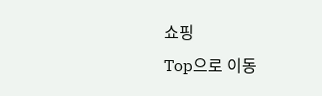쇼핑
Top으로 이동